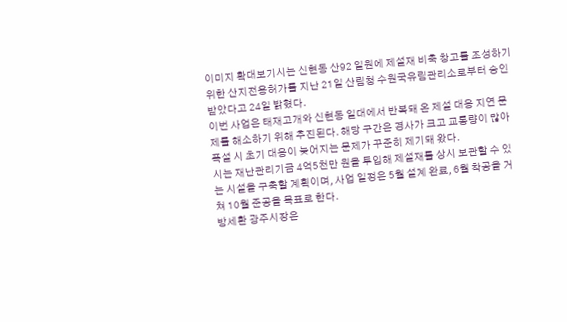이미지 확대보기시는 신현동 산92 일원에 제설재 비축 창고를 조성하기 위한 산지전용허가를 지난 21일 산림청 수원국유림관리소로부터 승인받았다고 24일 밝혔다.
이번 사업은 태재고개와 신현동 일대에서 반복돼 온 제설 대응 지연 문제를 해소하기 위해 추진된다. 해당 구간은 경사가 크고 교통량이 많아 폭설 시 초기 대응이 늦어지는 문제가 꾸준히 제기돼 왔다.
시는 재난관리기금 4억5천만 원을 투입해 제설재를 상시 보관할 수 있는 시설을 구축할 계획이며, 사업 일정은 5월 설계 완료, 6월 착공을 거쳐 10월 준공을 목표로 한다.
방세환 광주시장은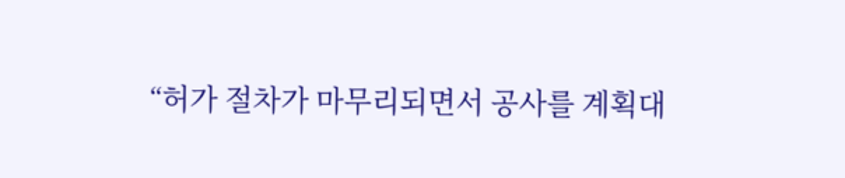“허가 절차가 마무리되면서 공사를 계획대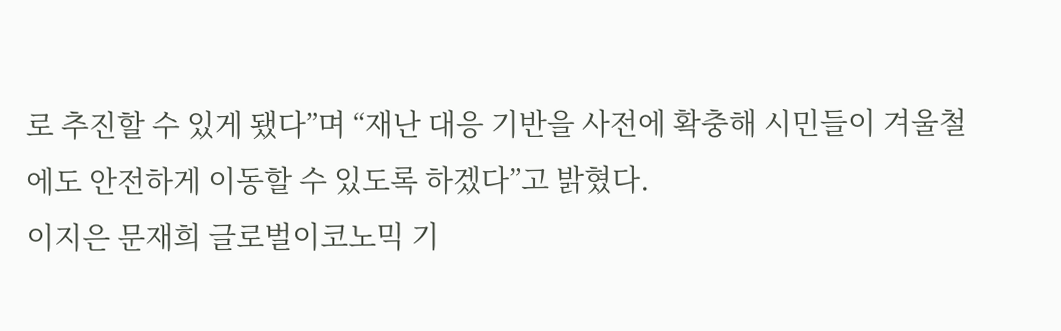로 추진할 수 있게 됐다”며 “재난 대응 기반을 사전에 확충해 시민들이 겨울철에도 안전하게 이동할 수 있도록 하겠다”고 밝혔다.
이지은 문재희 글로벌이코노믹 기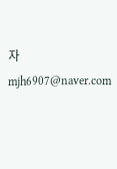자 mjh6907@naver.com